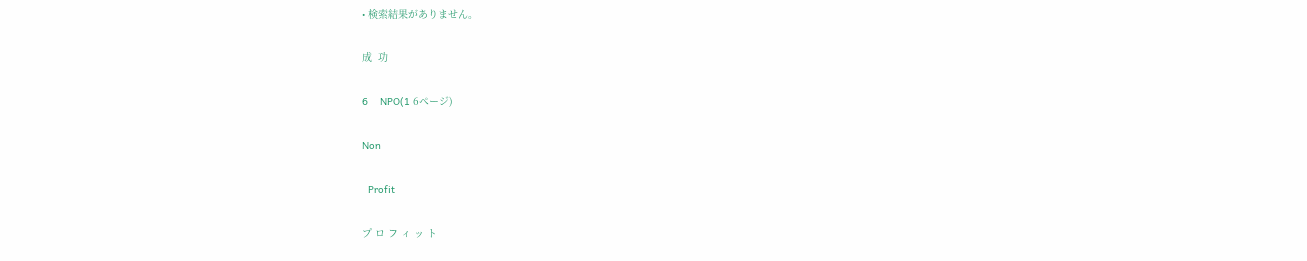• 検索結果がありません。

成  功

6    NPO(1 6ページ)

Non

  Profit

プ ロ フ ィ ッ ト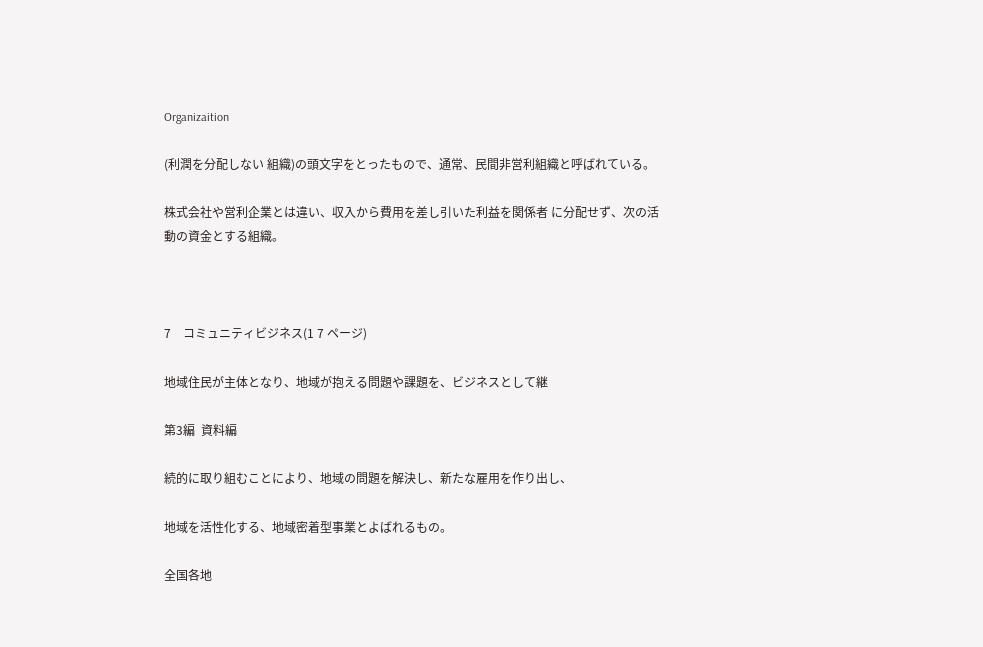Organizaition

(利潤を分配しない 組織)の頭文字をとったもので、通常、民間非営利組織と呼ばれている。

株式会社や営利企業とは違い、収入から費用を差し引いた利益を関係者 に分配せず、次の活動の資金とする組織。



7    コミュニティビジネス(1 7 ページ)

地域住民が主体となり、地域が抱える問題や課題を、ビジネスとして継

第3編  資料編

続的に取り組むことにより、地域の問題を解決し、新たな雇用を作り出し、

地域を活性化する、地域密着型事業とよばれるもの。

全国各地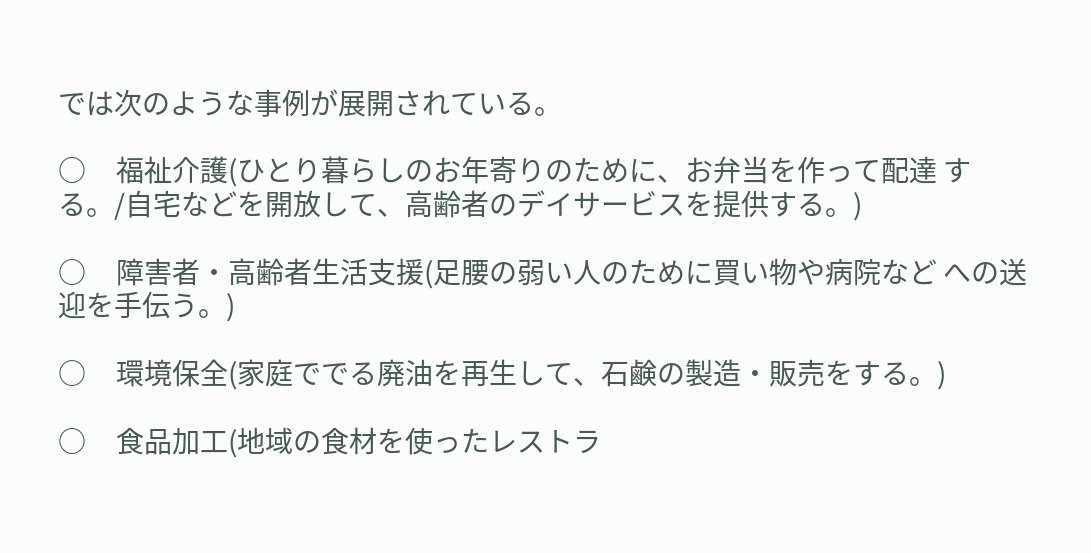では次のような事例が展開されている。

○     福祉介護(ひとり暮らしのお年寄りのために、お弁当を作って配達 する。/自宅などを開放して、高齢者のデイサービスを提供する。)

○     障害者・高齢者生活支援(足腰の弱い人のために買い物や病院など への送迎を手伝う。)

○     環境保全(家庭ででる廃油を再生して、石鹸の製造・販売をする。)

○     食品加工(地域の食材を使ったレストラ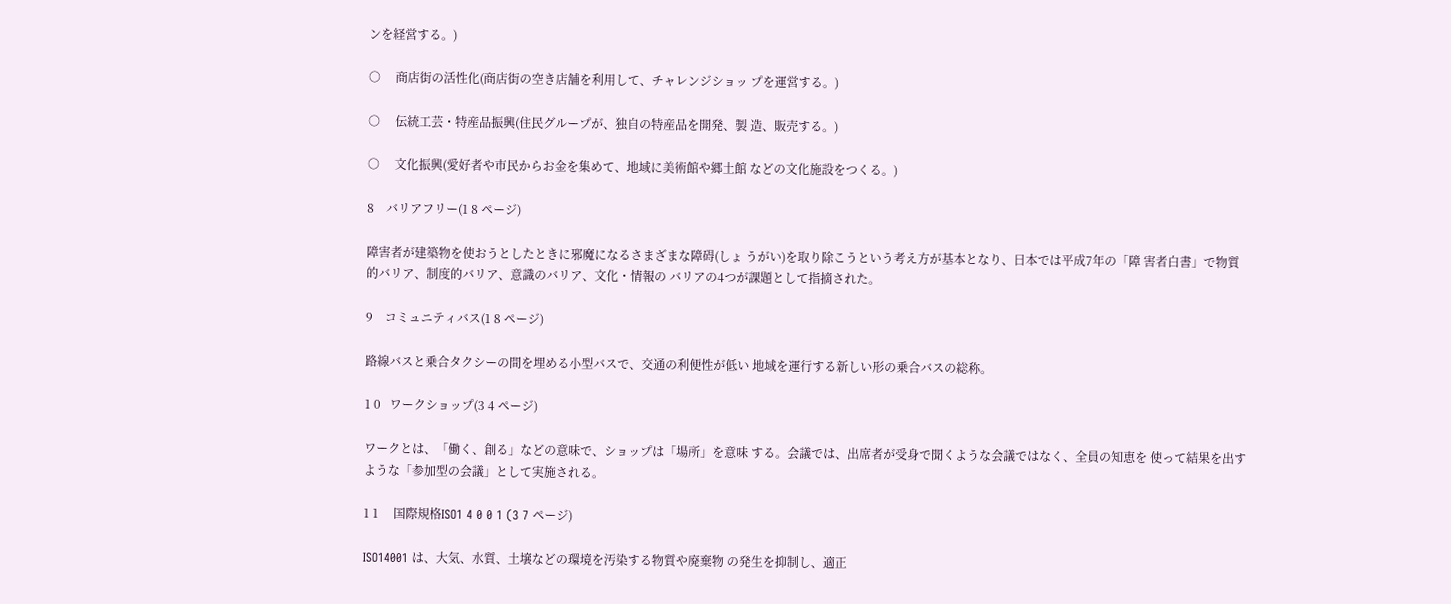ンを経営する。)

○     商店街の活性化(商店街の空き店舗を利用して、チャレンジショッ プを運営する。)

○     伝統工芸・特産品振興(住民グループが、独自の特産品を開発、製 造、販売する。)

○     文化振興(愛好者や市民からお金を集めて、地域に美術館や郷土館 などの文化施設をつくる。)

8    バリアフリー(1 8 ページ)

障害者が建築物を使おうとしたときに邪魔になるさまざまな障碍(しょ うがい)を取り除こうという考え方が基本となり、日本では平成7年の「障 害者白書」で物質的バリア、制度的バリア、意識のバリア、文化・情報の バリアの4つが課題として指摘された。

9    コミュニティバス(1 8 ページ)

路線バスと乗合タクシーの間を埋める小型バスで、交通の利便性が低い 地域を運行する新しい形の乗合バスの総称。

1 0   ワークショップ(3 4 ページ)

ワークとは、「働く、創る」などの意味で、ショップは「場所」を意味 する。会議では、出席者が受身で聞くような会議ではなく、全員の知恵を 使って結果を出すような「参加型の会議」として実施される。

1 1     国際規格ISO1 4 0 0 1 (3 7 ページ)

ISO14001 は、大気、水質、土壌などの環境を汚染する物質や廃棄物 の発生を抑制し、適正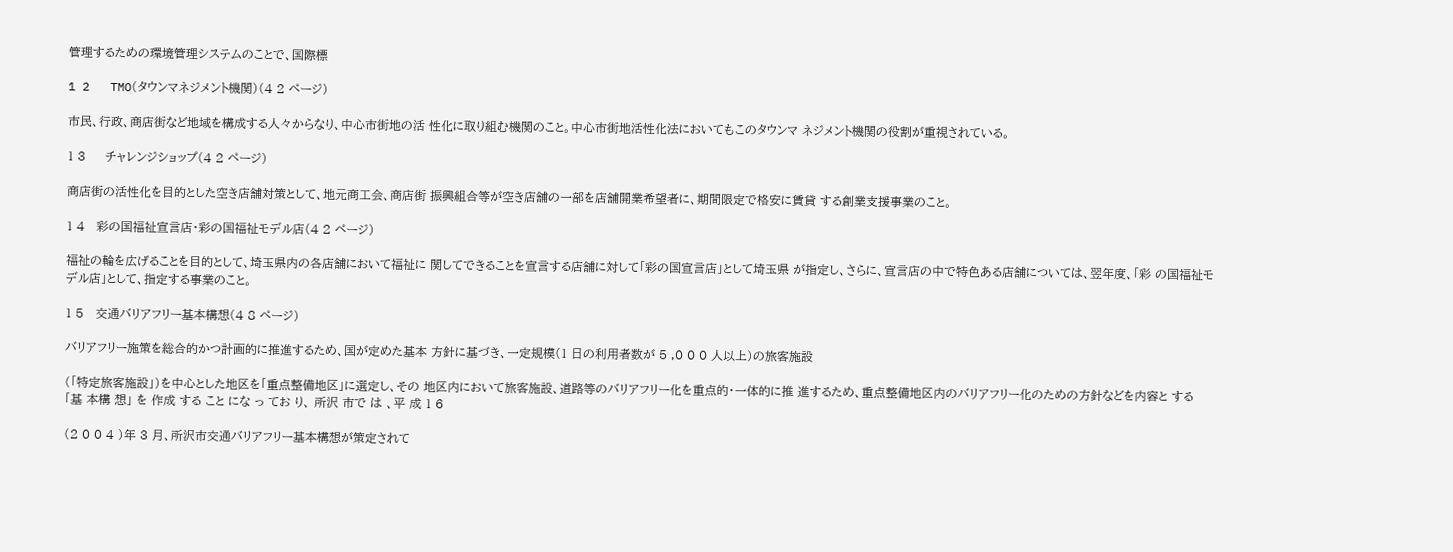管理するための環境管理システムのことで、国際標

1 2   TMO(タウンマネジメント機関)(4 2 ページ)

市民、行政、商店街など地域を構成する人々からなり、中心市街地の活 性化に取り組む機関のこと。中心市街地活性化法においてもこのタウンマ ネジメント機関の役割が重視されている。

1 3     チャレンジショップ(4 2 ページ)

商店街の活性化を目的とした空き店舗対策として、地元商工会、商店街 振興組合等が空き店舗の一部を店舗開業希望者に、期間限定で格安に賃貸 する創業支援事業のこと。

1 4   彩の国福祉宣言店・彩の国福祉モデル店(4 2 ページ)

福祉の輪を広げることを目的として、埼玉県内の各店舗において福祉に 関してできることを宣言する店舗に対して「彩の国宣言店」として埼玉県 が指定し、さらに、宣言店の中で特色ある店舗については、翌年度、「彩 の国福祉モデル店」として、指定する事業のこと。

1 5   交通バリアフリー基本構想(4 8 ページ)

バリアフリー施策を総合的かつ計画的に推進するため、国が定めた基本 方針に基づき、一定規模(1 日の利用者数が 5 ,0 0 0 人以上)の旅客施設

(「特定旅客施設」)を中心とした地区を「重点整備地区」に選定し、その 地区内において旅客施設、道路等のバリアフリー化を重点的・一体的に推 進するため、重点整備地区内のバリアフリー化のための方針などを内容と する 「基 本構 想」 を 作成 する こと にな っ てお り、 所沢 市で は 、平 成 1 6

(2 0 0 4 )年 3 月、所沢市交通バリアフリー基本構想が策定されて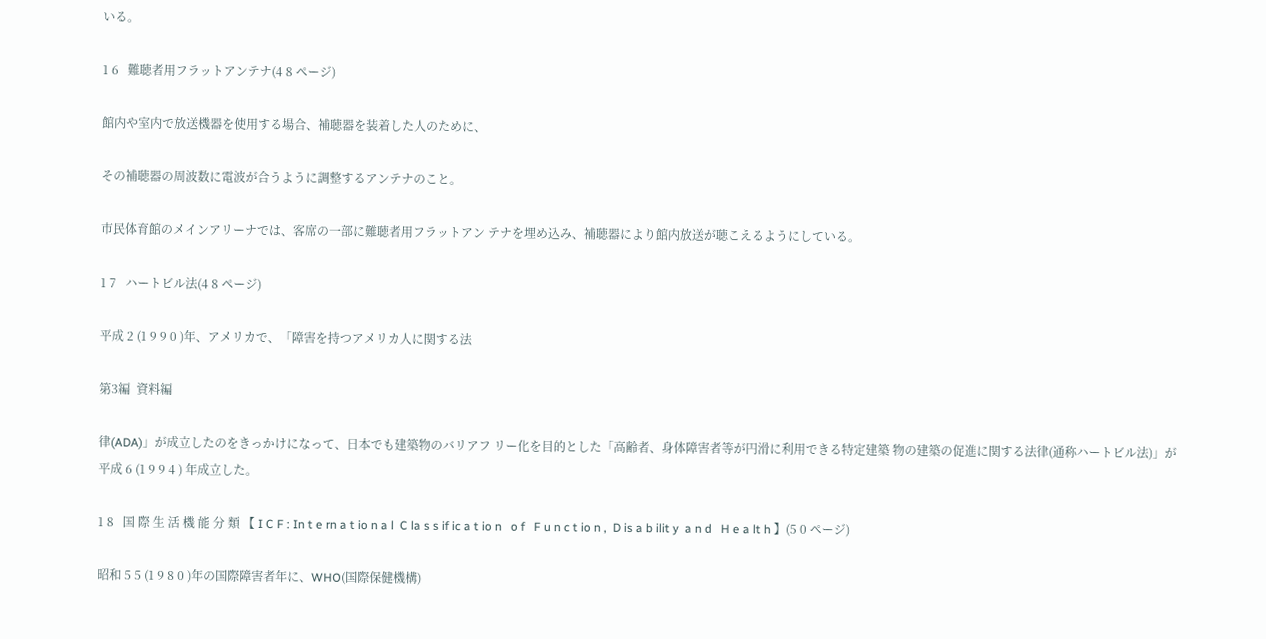いる。

1 6   難聴者用フラットアンテナ(4 8 ページ)

館内や室内で放送機器を使用する場合、補聴器を装着した人のために、

その補聴器の周波数に電波が合うように調整するアンテナのこと。

市民体育館のメインアリーナでは、客席の一部に難聴者用フラットアン テナを埋め込み、補聴器により館内放送が聴こえるようにしている。

1 7   ハートビル法(4 8 ページ)

平成 2 (1 9 9 0 )年、アメリカで、「障害を持つアメリカ人に関する法

第3編  資料編

律(ADA)」が成立したのをきっかけになって、日本でも建築物のバリアフ リー化を目的とした「高齢者、身体障害者等が円滑に利用できる特定建築 物の建築の促進に関する法律(通称ハートビル法)」が平成 6 (1 9 9 4 ) 年成立した。

1 8   国 際 生 活 機 能 分 類 【 I C F : In t e rn a t io n a l  C la s s if ic a t io n   o f   F u n c t io n ,  D is a b ilit y  a n d   H e a lt h 】(5 0 ページ)

昭和 5 5 (1 9 8 0 )年の国際障害者年に、WHO(国際保健機構)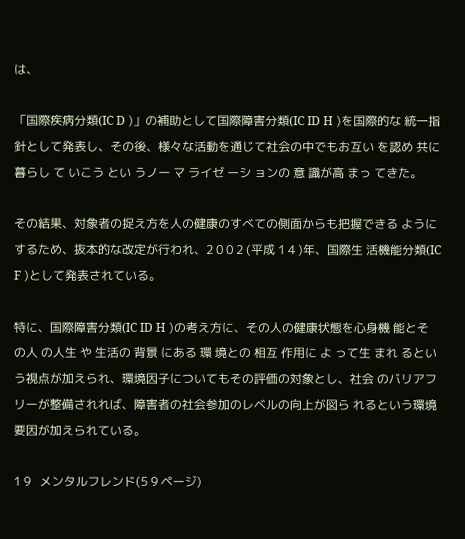は、

「国際疾病分類(IC D )」の補助として国際障害分類(IC ID H )を国際的な 統一指針として発表し、その後、様々な活動を通じて社会の中でもお互い を認め 共に 暮らし て いこう とい うノー マ ライゼ ーシ ョンの 意 識が高 まっ てきた。

その結果、対象者の捉え方を人の健康のすべての側面からも把握できる ようにするため、抜本的な改定が行われ、2 0 0 2 (平成 1 4 )年、国際生 活機能分類(IC F )として発表されている。

特に、国際障害分類(IC ID H )の考え方に、その人の健康状態を心身機 能とそ の人 の人生 や 生活の 背景 にある 環 境との 相互 作用に よ って生 まれ るという視点が加えられ、環境因子についてもその評価の対象とし、社会 のバリアフリーが整備されれば、障害者の社会参加のレベルの向上が図ら れるという環境要因が加えられている。

1 9   メンタルフレンド(5 9 ページ)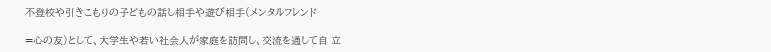不登校や引きこもりの子どもの話し相手や遊び相手(メンタルフレンド

=心の友)として、大学生や若い社会人が家庭を訪問し、交流を通して自 立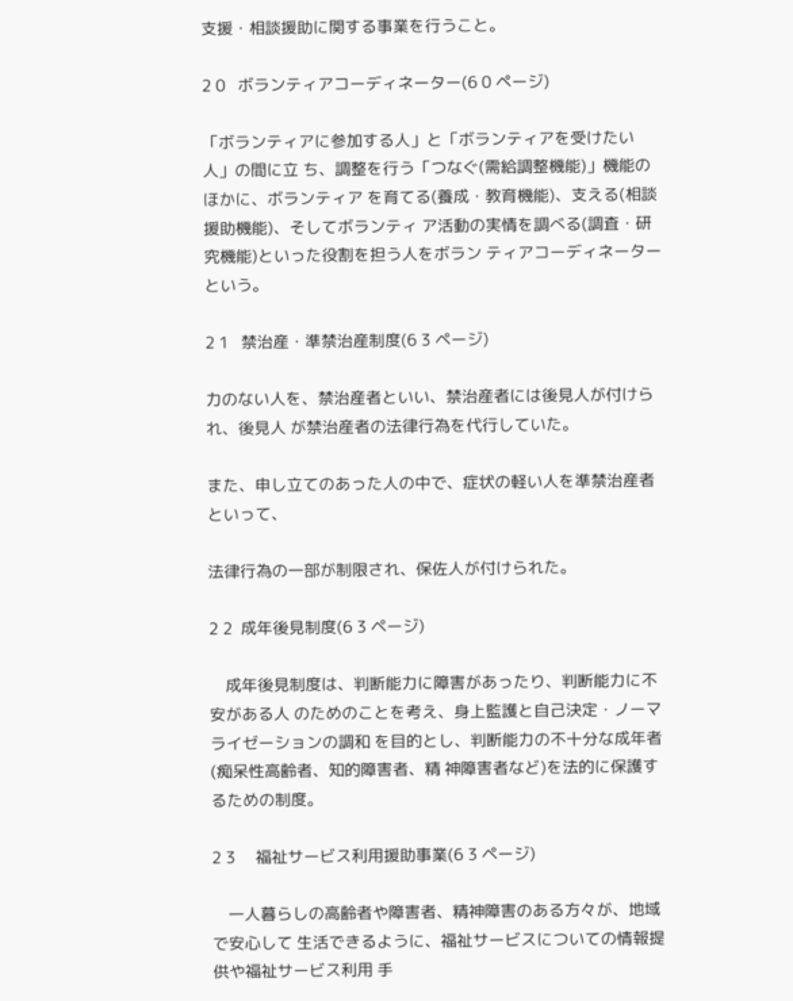支援・相談援助に関する事業を行うこと。

2 0   ボランティアコーディネーター(6 0 ページ)

「ボランティアに参加する人」と「ボランティアを受けたい人」の間に立 ち、調整を行う「つなぐ(需給調整機能)」機能のほかに、ボランティア を育てる(養成・教育機能)、支える(相談援助機能)、そしてボランティ ア活動の実情を調べる(調査・研究機能)といった役割を担う人をボラン ティアコーディネーターという。

2 1   禁治産・準禁治産制度(6 3 ページ)

力のない人を、禁治産者といい、禁治産者には後見人が付けられ、後見人 が禁治産者の法律行為を代行していた。

また、申し立てのあった人の中で、症状の軽い人を準禁治産者といって、

法律行為の一部が制限され、保佐人が付けられた。

2 2  成年後見制度(6 3 ページ)

    成年後見制度は、判断能力に障害があったり、判断能力に不安がある人 のためのことを考え、身上監護と自己決定・ノーマライゼーションの調和 を目的とし、判断能力の不十分な成年者(痴呆性高齢者、知的障害者、精 神障害者など)を法的に保護するための制度。

2 3     福祉サービス利用援助事業(6 3 ページ)

    一人暮らしの高齢者や障害者、精神障害のある方々が、地域で安心して 生活できるように、福祉サービスについての情報提供や福祉サービス利用 手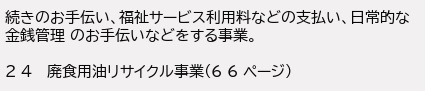続きのお手伝い、福祉サービス利用料などの支払い、日常的な金銭管理 のお手伝いなどをする事業。

2 4   廃食用油リサイクル事業(6 6 ページ)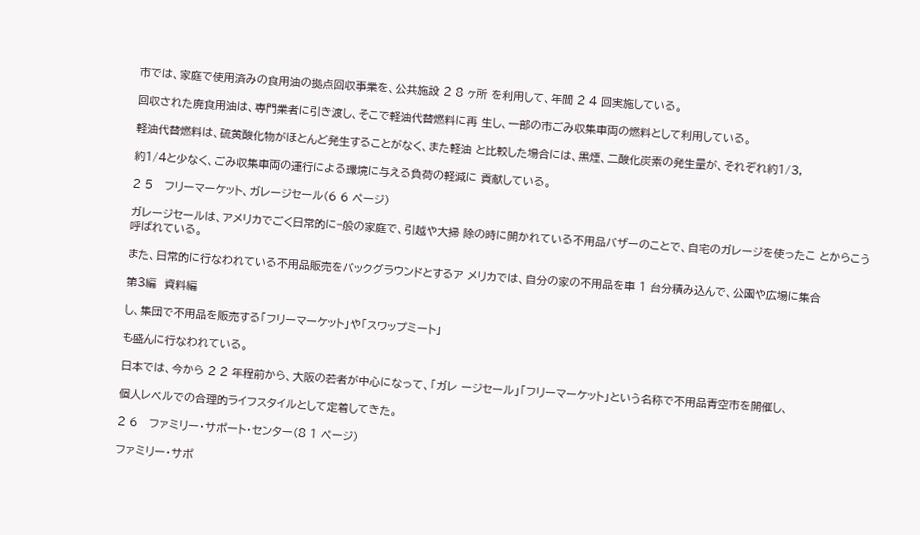市では、家庭で使用済みの食用油の拠点回収事業を、公共施設 2 8 ヶ所 を利用して、年間 2 4 回実施している。

回収された廃食用油は、専門業者に引き渡し、そこで軽油代替燃料に再 生し、一部の市ごみ収集車両の燃料として利用している。

軽油代替燃料は、硫黄酸化物がほとんど発生することがなく、また軽油 と比較した場合には、黒煙、二酸化炭素の発生量が、それぞれ約1/3,

約1/4と少なく、ごみ収集車両の運行による環境に与える負荷の軽減に 貢献している。

2 5   フリーマーケット、ガレージセール(6 6 ページ)

ガレージセールは、アメリカでごく日常的に−般の家庭で、引越や大掃 除の時に開かれている不用品バザーのことで、自宅のガレージを使ったこ とからこう呼ばれている。

また、日常的に行なわれている不用品販売をバックグラウンドとするア メリカでは、自分の家の不用品を車 1 台分積み込んで、公園や広場に集合

第3編  資料編

し、集団で不用品を販売する「フリーマーケット」や「スワップミート」

も盛んに行なわれている。

日本では、今から 2 2 年程前から、大阪の若者が中心になって、「ガレ ージセール」「フリーマーケット」という名称で不用品青空市を開催し、

個人レベルでの合理的ライフスタイルとして定着してきた。

2 6   ファミリー・サポート・センター(8 1 ページ)

ファミリー・サポ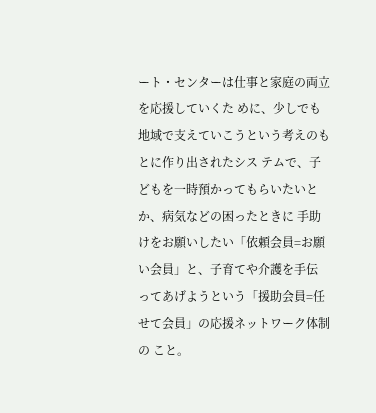ート・センターは仕事と家庭の両立を応援していくた めに、少しでも地域で支えていこうという考えのもとに作り出されたシス テムで、子どもを一時預かってもらいたいとか、病気などの困ったときに 手助けをお願いしたい「依頼会員=お願い会員」と、子育てや介護を手伝 ってあげようという「援助会員=任せて会員」の応援ネットワーク体制の こと。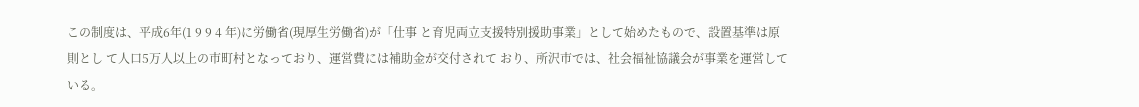この制度は、平成6年(1 9 9 4 年)に労働省(現厚生労働省)が「仕事 と育児両立支援特別援助事業」として始めたもので、設置基準は原則とし て人口5万人以上の市町村となっており、運営費には補助金が交付されて おり、所沢市では、社会福祉協議会が事業を運営している。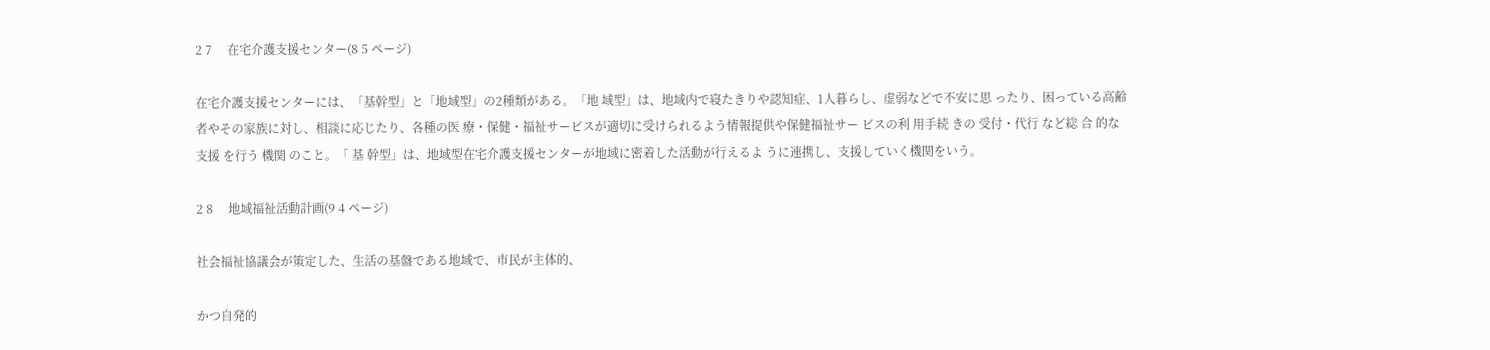2 7     在宅介護支援センター(8 5 ページ)

在宅介護支援センターには、「基幹型」と「地域型」の2種類がある。「地 域型」は、地域内で寝たきりや認知症、1人暮らし、虚弱などで不安に思 ったり、困っている高齢者やその家族に対し、相談に応じたり、各種の医 療・保健・福祉サービスが適切に受けられるよう情報提供や保健福祉サー ビスの利 用手続 きの 受付・代行 など総 合 的な支援 を行う 機関 のこと。「 基 幹型」は、地域型在宅介護支援センターが地域に密着した活動が行えるよ うに連携し、支援していく機関をいう。

2 8     地域福祉活動計画(9 4 ページ)

社会福祉協議会が策定した、生活の基盤である地域で、市民が主体的、

かつ自発的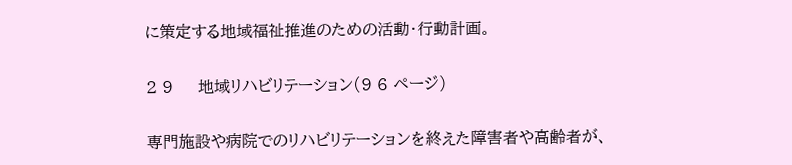に策定する地域福祉推進のための活動・行動計画。

2 9     地域リハビリテーション(9 6 ページ)

専門施設や病院でのリハビリテーションを終えた障害者や高齢者が、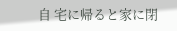自 宅に帰ると家に閉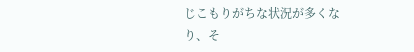じこもりがちな状況が多くなり、そ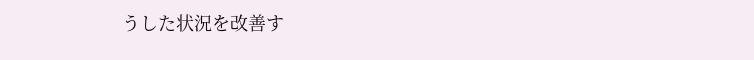うした状況を改善す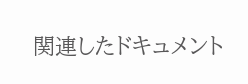関連したドキュメント